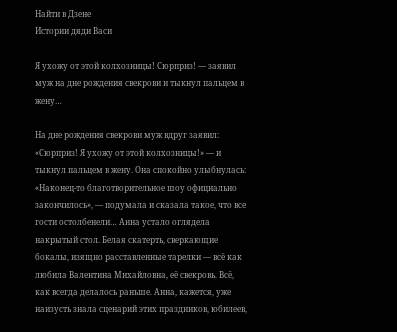Найти в Дзене
Истории дяди Васи

Я ухожу от этой колхозницы! Сюрприз! — заявил муж на дне рождения свекрови и тыкнул пальцем в жену…

На дне рождения свекрови муж вдруг заявил: «Сюрприз! Я ухожу от этой колхозницы!» — и тыкнул пальцем в жену. Она спокойно улыбнулась: «Наконец-то благотворительное шоу официально закончилось», — подумала и сказала такое, что все гости остолбенели… Анна устало оглядела накрытый стол. Белая скатерть, сверкающие бокалы, изящно расставленные тарелки — всё как любила Валентина Михайловна, её свекровь. Всё, как всегда делалось раньше. Анна, кажется, уже наизусть знала сценарий этих праздников, юбилеев,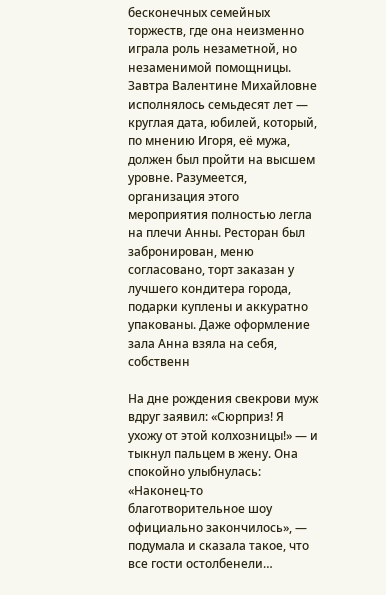бесконечных семейных торжеств, где она неизменно играла роль незаметной, но незаменимой помощницы.
Завтра Валентине Михайловне исполнялось семьдесят лет — круглая дата, юбилей, который, по мнению Игоря, её мужа, должен был пройти на высшем уровне. Разумеется, организация этого мероприятия полностью легла на плечи Анны. Ресторан был забронирован, меню согласовано, торт заказан у лучшего кондитера города, подарки куплены и аккуратно упакованы. Даже оформление зала Анна взяла на себя, собственн

На дне рождения свекрови муж вдруг заявил: «Сюрприз! Я ухожу от этой колхозницы!» — и тыкнул пальцем в жену. Она спокойно улыбнулась: «Наконец-то благотворительное шоу официально закончилось», — подумала и сказала такое, что все гости остолбенели…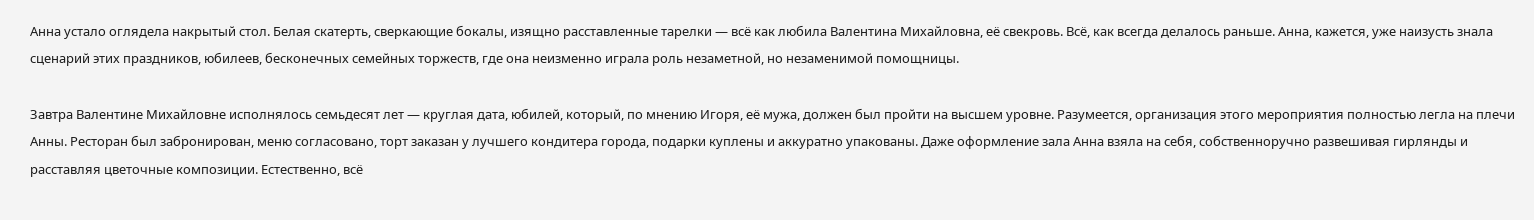Анна устало оглядела накрытый стол. Белая скатерть, сверкающие бокалы, изящно расставленные тарелки — всё как любила Валентина Михайловна, её свекровь. Всё, как всегда делалось раньше. Анна, кажется, уже наизусть знала сценарий этих праздников, юбилеев, бесконечных семейных торжеств, где она неизменно играла роль незаметной, но незаменимой помощницы.

Завтра Валентине Михайловне исполнялось семьдесят лет — круглая дата, юбилей, который, по мнению Игоря, её мужа, должен был пройти на высшем уровне. Разумеется, организация этого мероприятия полностью легла на плечи Анны. Ресторан был забронирован, меню согласовано, торт заказан у лучшего кондитера города, подарки куплены и аккуратно упакованы. Даже оформление зала Анна взяла на себя, собственноручно развешивая гирлянды и расставляя цветочные композиции. Естественно, всё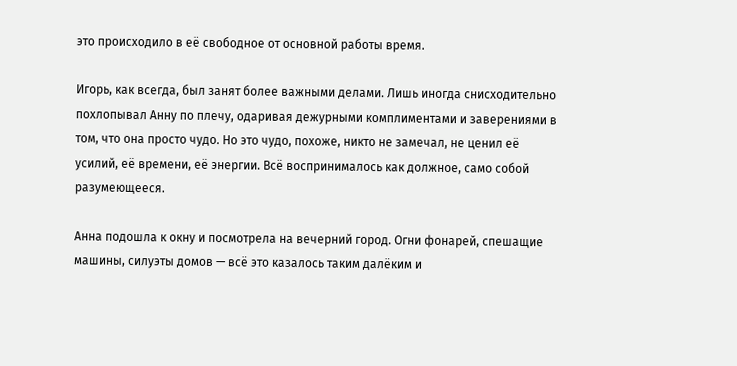это происходило в её свободное от основной работы время.

Игорь, как всегда, был занят более важными делами. Лишь иногда снисходительно похлопывал Анну по плечу, одаривая дежурными комплиментами и заверениями в том, что она просто чудо. Но это чудо, похоже, никто не замечал, не ценил её усилий, её времени, её энергии. Всё воспринималось как должное, само собой разумеющееся.

Анна подошла к окну и посмотрела на вечерний город. Огни фонарей, спешащие машины, силуэты домов — всё это казалось таким далёким и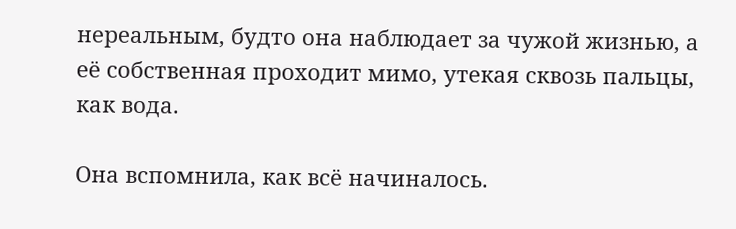нереальным, будто она наблюдает за чужой жизнью, а её собственная проходит мимо, утекая сквозь пальцы, как вода.

Она вспомнила, как всё начиналось.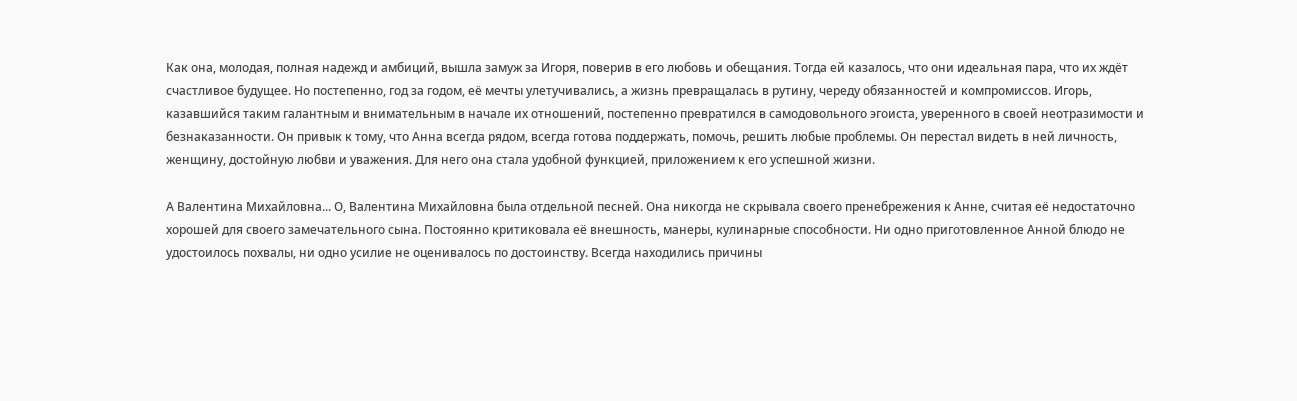Как она, молодая, полная надежд и амбиций, вышла замуж за Игоря, поверив в его любовь и обещания. Тогда ей казалось, что они идеальная пара, что их ждёт счастливое будущее. Но постепенно, год за годом, её мечты улетучивались, а жизнь превращалась в рутину, череду обязанностей и компромиссов. Игорь, казавшийся таким галантным и внимательным в начале их отношений, постепенно превратился в самодовольного эгоиста, уверенного в своей неотразимости и безнаказанности. Он привык к тому, что Анна всегда рядом, всегда готова поддержать, помочь, решить любые проблемы. Он перестал видеть в ней личность, женщину, достойную любви и уважения. Для него она стала удобной функцией, приложением к его успешной жизни.

А Валентина Михайловна... О, Валентина Михайловна была отдельной песней. Она никогда не скрывала своего пренебрежения к Анне, считая её недостаточно хорошей для своего замечательного сына. Постоянно критиковала её внешность, манеры, кулинарные способности. Ни одно приготовленное Анной блюдо не удостоилось похвалы, ни одно усилие не оценивалось по достоинству. Всегда находились причины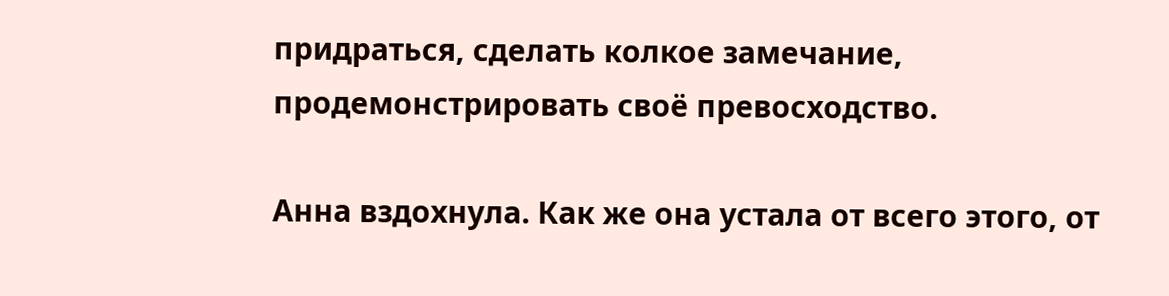придраться, сделать колкое замечание, продемонстрировать своё превосходство.

Анна вздохнула. Как же она устала от всего этого, от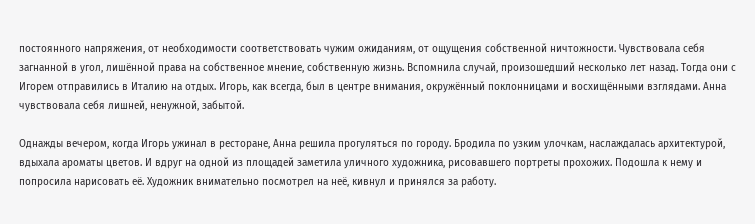постоянного напряжения, от необходимости соответствовать чужим ожиданиям, от ощущения собственной ничтожности. Чувствовала себя загнанной в угол, лишённой права на собственное мнение, собственную жизнь. Вспомнила случай, произошедший несколько лет назад. Тогда они с Игорем отправились в Италию на отдых. Игорь, как всегда, был в центре внимания, окружённый поклонницами и восхищёнными взглядами. Анна чувствовала себя лишней, ненужной, забытой.

Однажды вечером, когда Игорь ужинал в ресторане, Анна решила прогуляться по городу. Бродила по узким улочкам, наслаждалась архитектурой, вдыхала ароматы цветов. И вдруг на одной из площадей заметила уличного художника, рисовавшего портреты прохожих. Подошла к нему и попросила нарисовать её. Художник внимательно посмотрел на неё, кивнул и принялся за работу.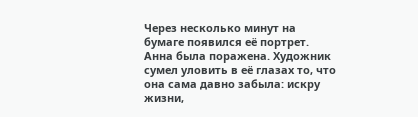Через несколько минут на бумаге появился её портрет. Анна была поражена. Художник сумел уловить в её глазах то, что она сама давно забыла: искру жизни,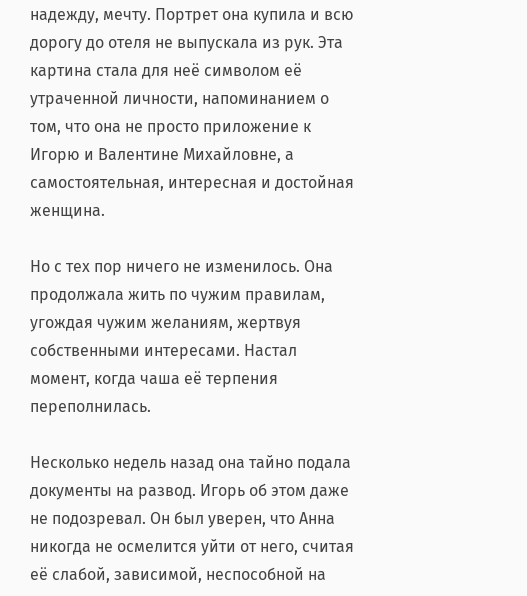надежду, мечту. Портрет она купила и всю дорогу до отеля не выпускала из рук. Эта картина стала для неё символом её утраченной личности, напоминанием о том, что она не просто приложение к Игорю и Валентине Михайловне, а самостоятельная, интересная и достойная женщина.

Но с тех пор ничего не изменилось. Она продолжала жить по чужим правилам, угождая чужим желаниям, жертвуя собственными интересами. Настал момент, когда чаша её терпения переполнилась.

Несколько недель назад она тайно подала документы на развод. Игорь об этом даже не подозревал. Он был уверен, что Анна никогда не осмелится уйти от него, считая её слабой, зависимой, неспособной на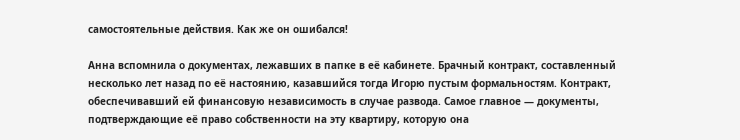самостоятельные действия. Как же он ошибался!

Анна вспомнила о документах, лежавших в папке в её кабинете. Брачный контракт, составленный несколько лет назад по её настоянию, казавшийся тогда Игорю пустым формальностям. Контракт, обеспечивавший ей финансовую независимость в случае развода. Самое главное — документы, подтверждающие её право собственности на эту квартиру, которую она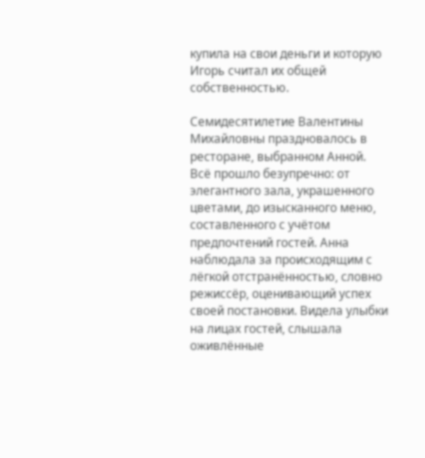купила на свои деньги и которую Игорь считал их общей собственностью.

Семидесятилетие Валентины Михайловны праздновалось в ресторане, выбранном Анной. Всё прошло безупречно: от элегантного зала, украшенного цветами, до изысканного меню, составленного с учётом предпочтений гостей. Анна наблюдала за происходящим с лёгкой отстранённостью, словно режиссёр, оценивающий успех своей постановки. Видела улыбки на лицах гостей, слышала оживлённые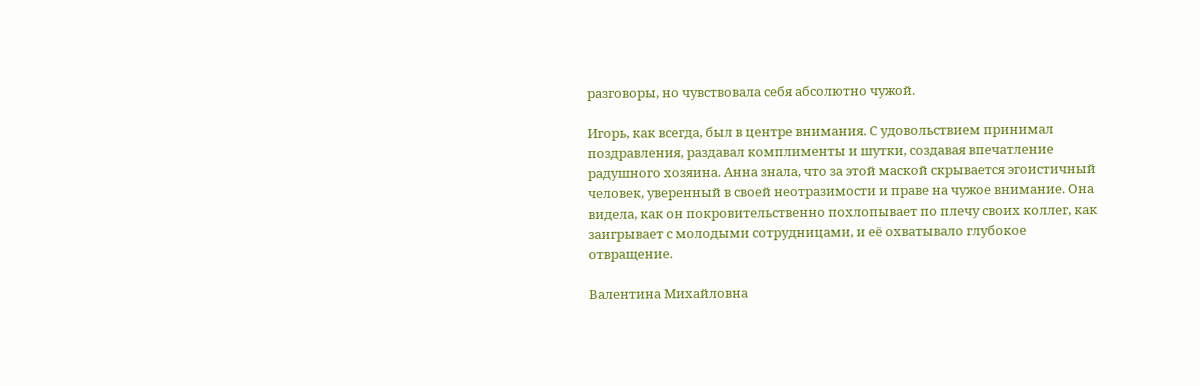разговоры, но чувствовала себя абсолютно чужой.

Игорь, как всегда, был в центре внимания. С удовольствием принимал поздравления, раздавал комплименты и шутки, создавая впечатление радушного хозяина. Анна знала, что за этой маской скрывается эгоистичный человек, уверенный в своей неотразимости и праве на чужое внимание. Она видела, как он покровительственно похлопывает по плечу своих коллег, как заигрывает с молодыми сотрудницами, и её охватывало глубокое отвращение.

Валентина Михайловна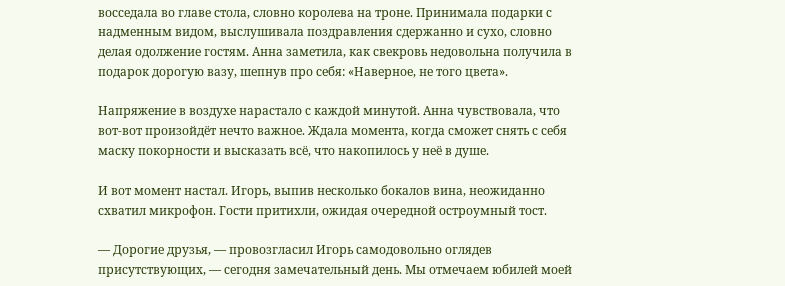восседала во главе стола, словно королева на троне. Принимала подарки с надменным видом, выслушивала поздравления сдержанно и сухо, словно делая одолжение гостям. Анна заметила, как свекровь недовольна получила в подарок дорогую вазу, шепнув про себя: «Наверное, не того цвета».

Напряжение в воздухе нарастало с каждой минутой. Анна чувствовала, что вот-вот произойдёт нечто важное. Ждала момента, когда сможет снять с себя маску покорности и высказать всё, что накопилось у неё в душе.

И вот момент настал. Игорь, выпив несколько бокалов вина, неожиданно схватил микрофон. Гости притихли, ожидая очередной остроумный тост.

— Дорогие друзья, — провозгласил Игорь самодовольно оглядев присутствующих, — сегодня замечательный день. Мы отмечаем юбилей моей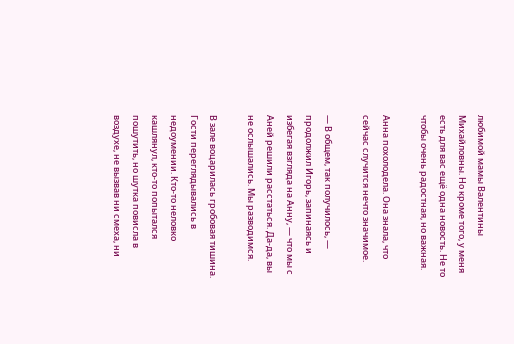любимой мамы Валентины Михайловны. Но кроме того, у меня есть для вас ещё одна новость. Не то чтобы очень радостная, но важная.

Анна похолодела. Она знала, что сейчас случится нечто значимое.

— В общем, так получилось, — продолжил Игорь, запинаясь и избегая взгляда на Анну, — что мы с Аней решили расстаться. Да-да, вы не ослышались. Мы разводимся.

В зале воцарилась гробовая тишина. Гости переглядывались в недоумении. Кто-то неловко кашлянул, кто-то попытался пошутить, но шутка повисла в воздухе, не вызвав ни смеха, ни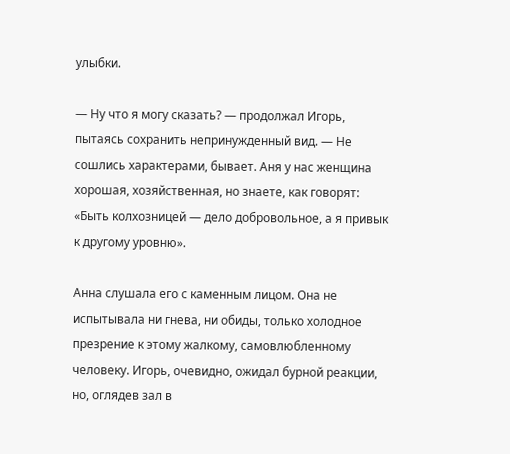улыбки.

— Ну что я могу сказать? — продолжал Игорь, пытаясь сохранить непринужденный вид. — Не сошлись характерами, бывает. Аня у нас женщина хорошая, хозяйственная, но знаете, как говорят: «Быть колхозницей — дело добровольное, а я привык к другому уровню».

Анна слушала его с каменным лицом. Она не испытывала ни гнева, ни обиды, только холодное презрение к этому жалкому, самовлюбленному человеку. Игорь, очевидно, ожидал бурной реакции, но, оглядев зал в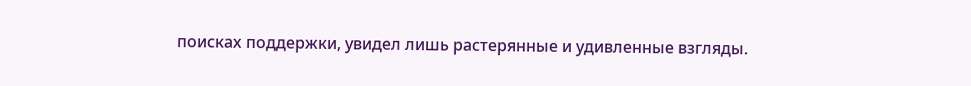поисках поддержки, увидел лишь растерянные и удивленные взгляды.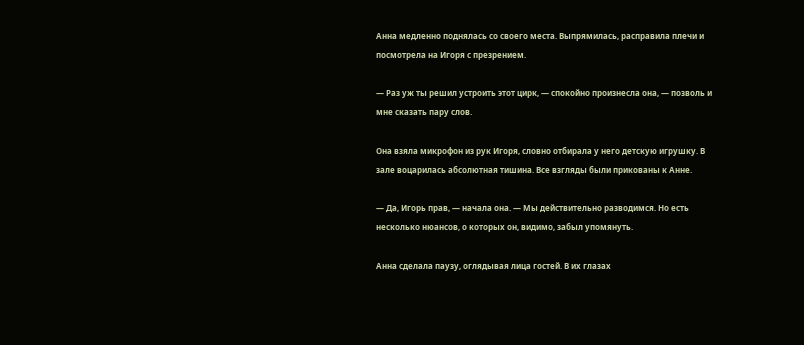Анна медленно поднялась со своего места. Выпрямилась, расправила плечи и посмотрела на Игоря с презрением.

— Раз уж ты решил устроить этот цирк, — спокойно произнесла она, — позволь и мне сказать пару слов.

Она взяла микрофон из рук Игоря, словно отбирала у него детскую игрушку. В зале воцарилась абсолютная тишина. Все взгляды были прикованы к Анне.

— Да, Игорь прав, — начала она. — Мы действительно разводимся. Но есть несколько нюансов, о которых он, видимо, забыл упомянуть.

Анна сделала паузу, оглядывая лица гостей. В их глазах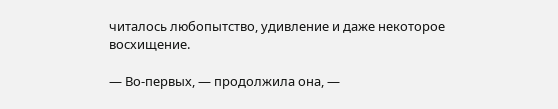читалось любопытство, удивление и даже некоторое восхищение.

— Во-первых, — продолжила она, —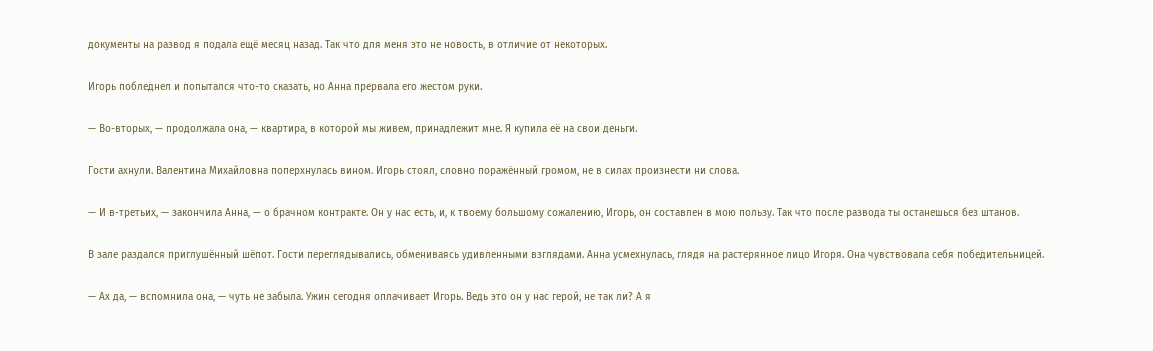документы на развод я подала ещё месяц назад. Так что для меня это не новость, в отличие от некоторых.

Игорь побледнел и попытался что-то сказать, но Анна прервала его жестом руки.

— Во-вторых, — продолжала она, — квартира, в которой мы живем, принадлежит мне. Я купила её на свои деньги.

Гости ахнули. Валентина Михайловна поперхнулась вином. Игорь стоял, словно поражённый громом, не в силах произнести ни слова.

— И в-третьих, — закончила Анна, — о брачном контракте. Он у нас есть, и, к твоему большому сожалению, Игорь, он составлен в мою пользу. Так что после развода ты останешься без штанов.

В зале раздался приглушённый шёпот. Гости переглядывались, обмениваясь удивленными взглядами. Анна усмехнулась, глядя на растерянное лицо Игоря. Она чувствовала себя победительницей.

— Ах да, — вспомнила она, — чуть не забыла. Ужин сегодня оплачивает Игорь. Ведь это он у нас герой, не так ли? А я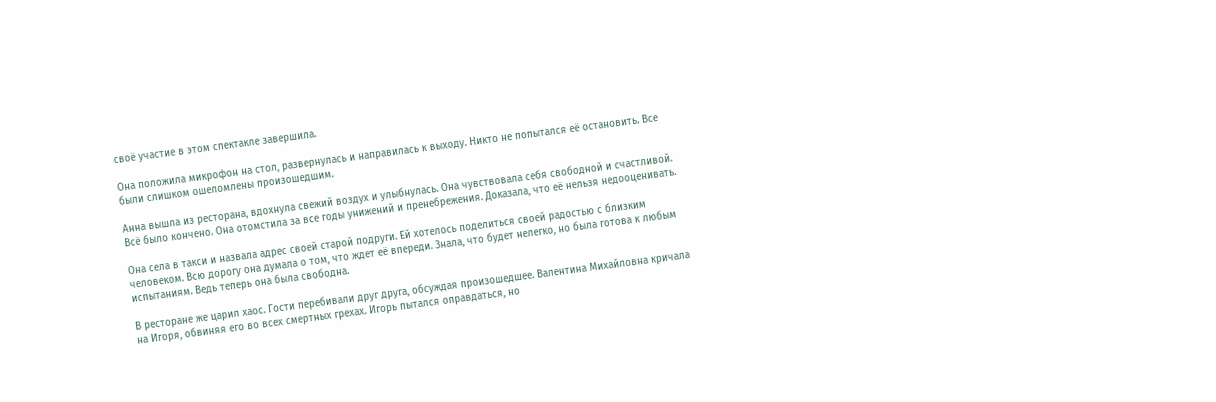своё участие в этом спектакле завершила.

Она положила микрофон на стол, развернулась и направилась к выходу. Никто не попытался её остановить. Все были слишком ошеломлены произошедшим.

Анна вышла из ресторана, вдохнула свежий воздух и улыбнулась. Она чувствовала себя свободной и счастливой. Всё было кончено. Она отомстила за все годы унижений и пренебрежения. Доказала, что её нельзя недооценивать.

Она села в такси и назвала адрес своей старой подруги. Ей хотелось поделиться своей радостью с близким человеком. Всю дорогу она думала о том, что ждет её впереди. Знала, что будет нелегко, но была готова к любым испытаниям. Ведь теперь она была свободна.

В ресторане же царил хаос. Гости перебивали друг друга, обсуждая произошедшее. Валентина Михайловна кричала на Игоря, обвиняя его во всех смертных грехах. Игорь пытался оправдаться, но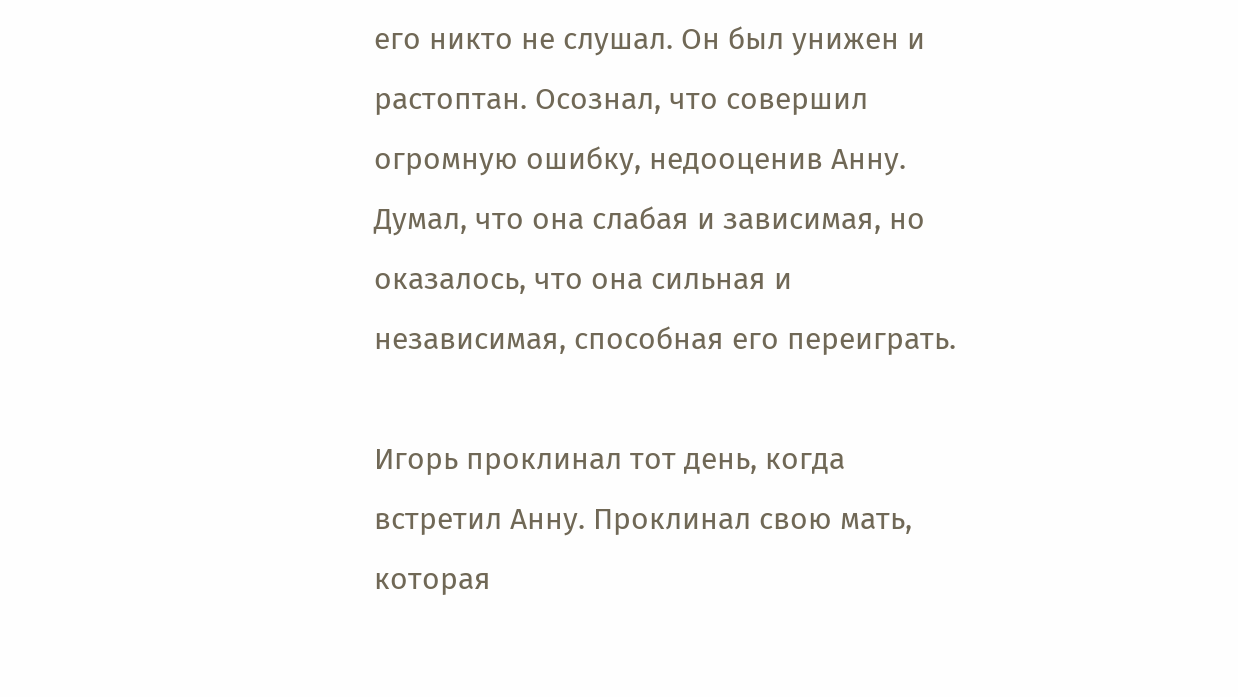его никто не слушал. Он был унижен и растоптан. Осознал, что совершил огромную ошибку, недооценив Анну. Думал, что она слабая и зависимая, но оказалось, что она сильная и независимая, способная его переиграть.

Игорь проклинал тот день, когда встретил Анну. Проклинал свою мать, которая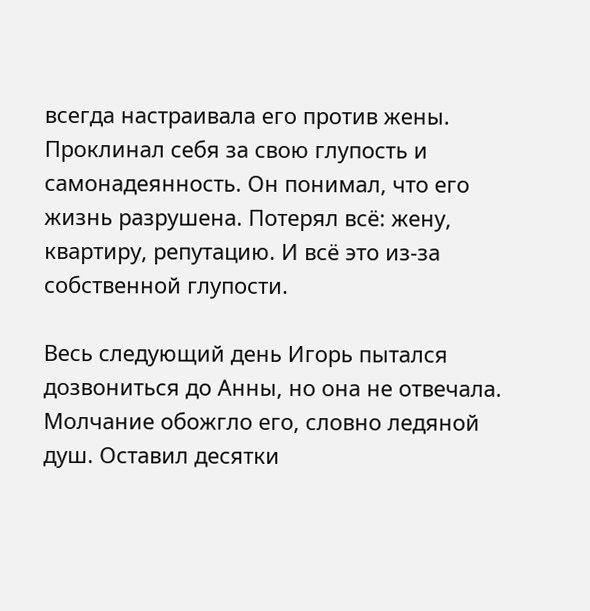всегда настраивала его против жены. Проклинал себя за свою глупость и самонадеянность. Он понимал, что его жизнь разрушена. Потерял всё: жену, квартиру, репутацию. И всё это из-за собственной глупости.

Весь следующий день Игорь пытался дозвониться до Анны, но она не отвечала. Молчание обожгло его, словно ледяной душ. Оставил десятки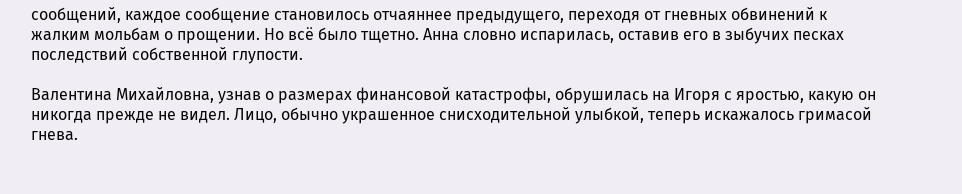сообщений, каждое сообщение становилось отчаяннее предыдущего, переходя от гневных обвинений к жалким мольбам о прощении. Но всё было тщетно. Анна словно испарилась, оставив его в зыбучих песках последствий собственной глупости.

Валентина Михайловна, узнав о размерах финансовой катастрофы, обрушилась на Игоря с яростью, какую он никогда прежде не видел. Лицо, обычно украшенное снисходительной улыбкой, теперь искажалось гримасой гнева.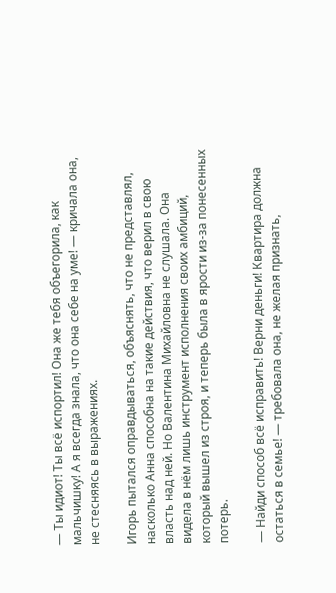— Ты идиот! Ты всё испортил! Она же тебя объегорила, как мальчишку! А я всегда знала, что она себе на уме! — кричала она, не стесняясь в выражениях.

Игорь пытался оправдываться, объяснять, что не представлял, насколько Анна способна на такие действия, что верил в свою власть над ней. Но Валентина Михайловна не слушала. Она видела в нём лишь инструмент исполнения своих амбиций, который вышел из строя, и теперь была в ярости из-за понесенных потерь.

— Найди способ всё исправить! Верни деньги! Квартира должна остаться в семье! — требовала она, не желая признать,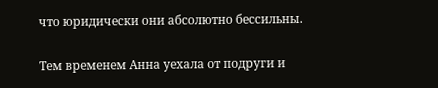что юридически они абсолютно бессильны.

Тем временем Анна уехала от подруги и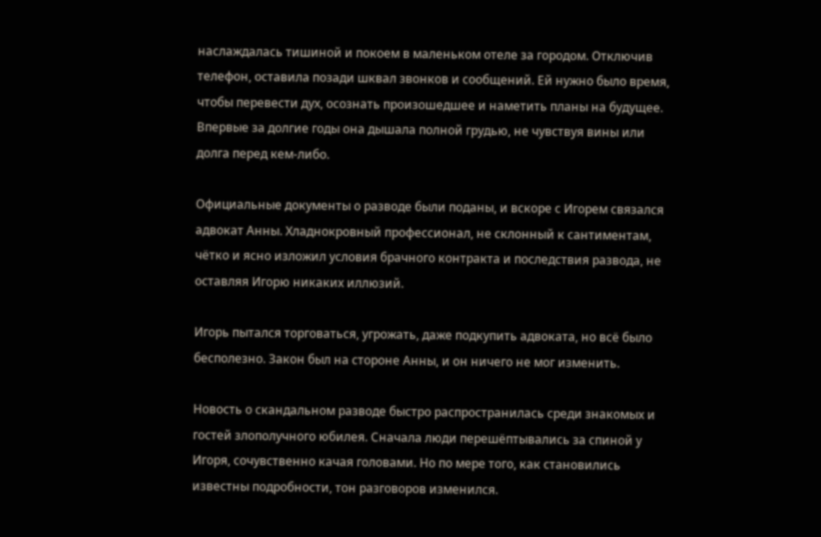наслаждалась тишиной и покоем в маленьком отеле за городом. Отключив телефон, оставила позади шквал звонков и сообщений. Ей нужно было время, чтобы перевести дух, осознать произошедшее и наметить планы на будущее. Впервые за долгие годы она дышала полной грудью, не чувствуя вины или долга перед кем-либо.

Официальные документы о разводе были поданы, и вскоре с Игорем связался адвокат Анны. Хладнокровный профессионал, не склонный к сантиментам, чётко и ясно изложил условия брачного контракта и последствия развода, не оставляя Игорю никаких иллюзий.

Игорь пытался торговаться, угрожать, даже подкупить адвоката, но всё было бесполезно. Закон был на стороне Анны, и он ничего не мог изменить.

Новость о скандальном разводе быстро распространилась среди знакомых и гостей злополучного юбилея. Сначала люди перешёптывались за спиной у Игоря, сочувственно качая головами. Но по мере того, как становились известны подробности, тон разговоров изменился.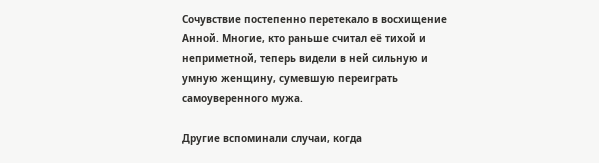Сочувствие постепенно перетекало в восхищение Анной. Многие, кто раньше считал её тихой и неприметной, теперь видели в ней сильную и умную женщину, сумевшую переиграть самоуверенного мужа.

Другие вспоминали случаи, когда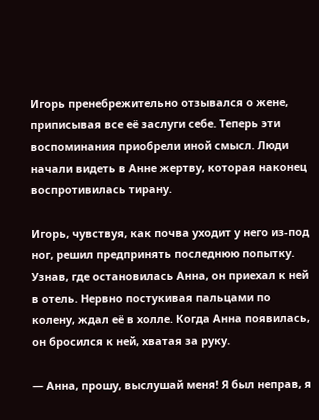Игорь пренебрежительно отзывался о жене, приписывая все её заслуги себе. Теперь эти воспоминания приобрели иной смысл. Люди начали видеть в Анне жертву, которая наконец воспротивилась тирану.

Игорь, чувствуя, как почва уходит у него из-под ног, решил предпринять последнюю попытку. Узнав, где остановилась Анна, он приехал к ней в отель. Нервно постукивая пальцами по колену, ждал её в холле. Когда Анна появилась, он бросился к ней, хватая за руку.

— Анна, прошу, выслушай меня! Я был неправ, я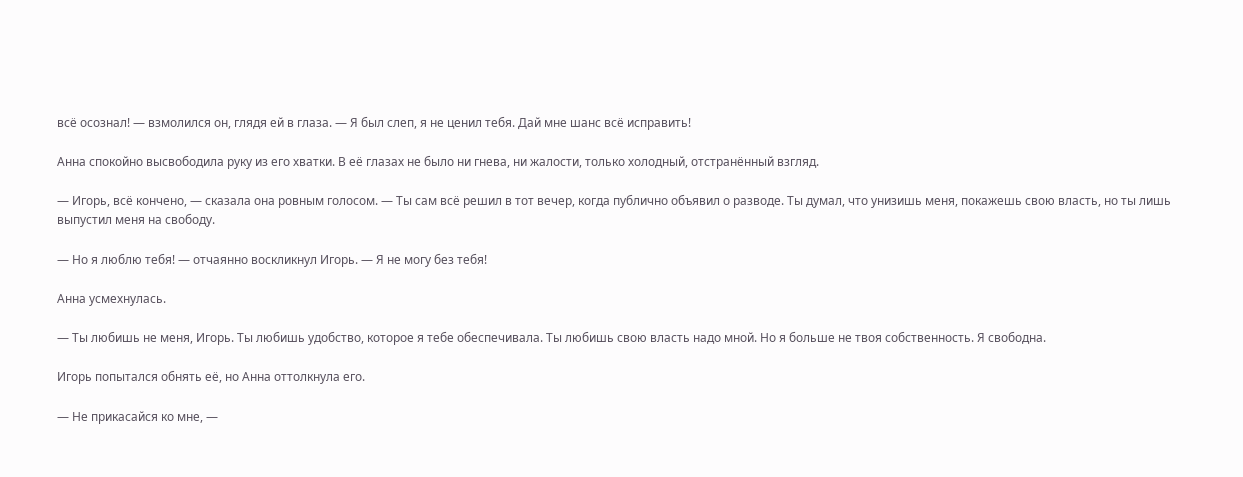всё осознал! — взмолился он, глядя ей в глаза. — Я был слеп, я не ценил тебя. Дай мне шанс всё исправить!

Анна спокойно высвободила руку из его хватки. В её глазах не было ни гнева, ни жалости, только холодный, отстранённый взгляд.

— Игорь, всё кончено, — сказала она ровным голосом. — Ты сам всё решил в тот вечер, когда публично объявил о разводе. Ты думал, что унизишь меня, покажешь свою власть, но ты лишь выпустил меня на свободу.

— Но я люблю тебя! — отчаянно воскликнул Игорь. — Я не могу без тебя!

Анна усмехнулась.

— Ты любишь не меня, Игорь. Ты любишь удобство, которое я тебе обеспечивала. Ты любишь свою власть надо мной. Но я больше не твоя собственность. Я свободна.

Игорь попытался обнять её, но Анна оттолкнула его.

— Не прикасайся ко мне, —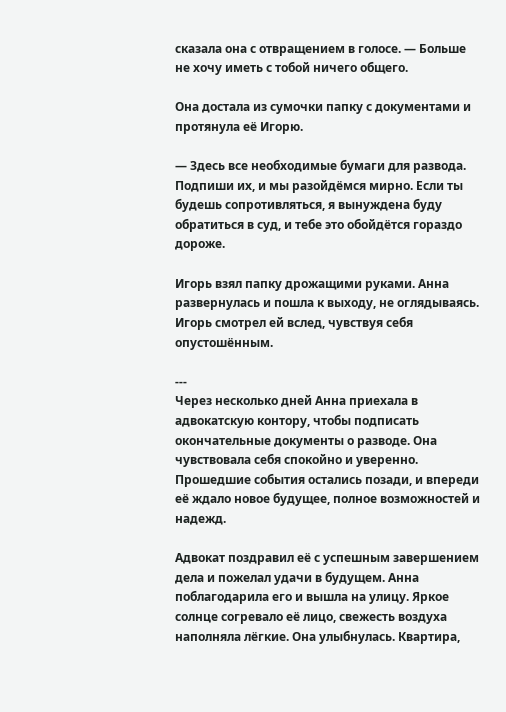сказала она с отвращением в голосе. — Больше не хочу иметь с тобой ничего общего.

Она достала из сумочки папку с документами и протянула её Игорю.

— Здесь все необходимые бумаги для развода. Подпиши их, и мы разойдёмся мирно. Если ты будешь сопротивляться, я вынуждена буду обратиться в суд, и тебе это обойдётся гораздо дороже.

Игорь взял папку дрожащими руками. Анна развернулась и пошла к выходу, не оглядываясь. Игорь смотрел ей вслед, чувствуя себя опустошённым.

---
Через несколько дней Анна приехала в адвокатскую контору, чтобы подписать окончательные документы о разводе. Она чувствовала себя спокойно и уверенно. Прошедшие события остались позади, и впереди её ждало новое будущее, полное возможностей и надежд.

Адвокат поздравил её с успешным завершением дела и пожелал удачи в будущем. Анна поблагодарила его и вышла на улицу. Яркое солнце согревало её лицо, свежесть воздуха наполняла лёгкие. Она улыбнулась. Квартира,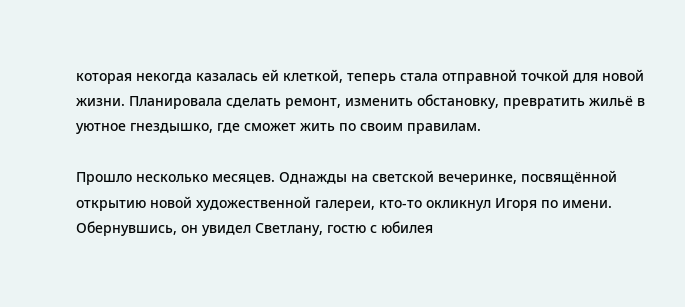которая некогда казалась ей клеткой, теперь стала отправной точкой для новой жизни. Планировала сделать ремонт, изменить обстановку, превратить жильё в уютное гнездышко, где сможет жить по своим правилам.

Прошло несколько месяцев. Однажды на светской вечеринке, посвящённой открытию новой художественной галереи, кто-то окликнул Игоря по имени. Обернувшись, он увидел Светлану, гостю с юбилея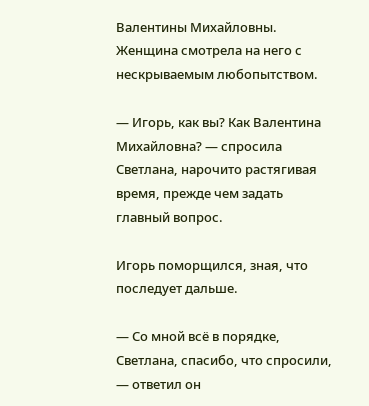Валентины Михайловны. Женщина смотрела на него с нескрываемым любопытством.

— Игорь, как вы? Как Валентина Михайловна? — спросила Светлана, нарочито растягивая время, прежде чем задать главный вопрос.

Игорь поморщился, зная, что последует дальше.

— Со мной всё в порядке, Светлана, спасибо, что спросили, — ответил он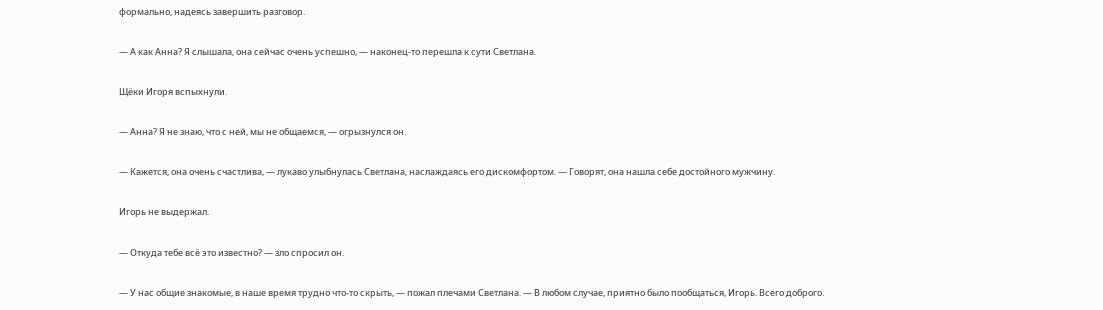формально, надеясь завершить разговор.

— А как Анна? Я слышала, она сейчас очень успешно, — наконец-то перешла к сути Светлана.

Щёки Игоря вспыхнули.

— Анна? Я не знаю, что с ней, мы не общаемся, — огрызнулся он.

— Кажется, она очень счастлива, — лукаво улыбнулась Светлана, наслаждаясь его дискомфортом. — Говорят, она нашла себе достойного мужчину.

Игорь не выдержал.

— Откуда тебе всё это известно? — зло спросил он.

— У нас общие знакомые, в наше время трудно что-то скрыть, — пожал плечами Светлана. — В любом случае, приятно было пообщаться, Игорь. Всего доброго.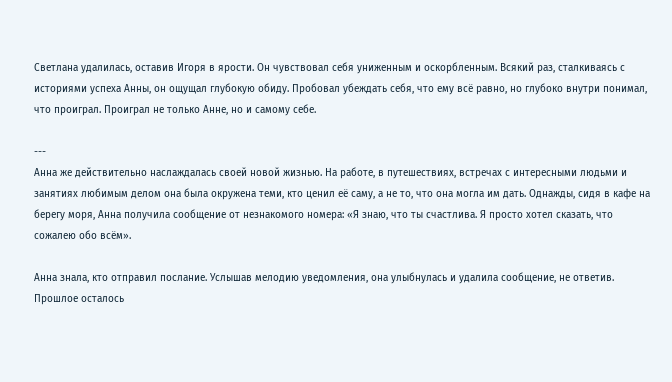Светлана удалилась, оставив Игоря в ярости. Он чувствовал себя униженным и оскорбленным. Всякий раз, сталкиваясь с историями успеха Анны, он ощущал глубокую обиду. Пробовал убеждать себя, что ему всё равно, но глубоко внутри понимал, что проиграл. Проиграл не только Анне, но и самому себе.

---
Анна же действительно наслаждалась своей новой жизнью. На работе, в путешествиях, встречах с интересными людьми и занятиях любимым делом она была окружена теми, кто ценил её саму, а не то, что она могла им дать. Однажды, сидя в кафе на берегу моря, Анна получила сообщение от незнакомого номера: «Я знаю, что ты счастлива. Я просто хотел сказать, что сожалею обо всём».

Анна знала, кто отправил послание. Услышав мелодию уведомления, она улыбнулась и удалила сообщение, не ответив. Прошлое осталось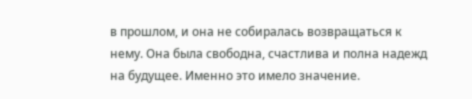в прошлом, и она не собиралась возвращаться к нему. Она была свободна, счастлива и полна надежд на будущее. Именно это имело значение.